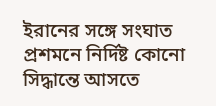ইরানের সঙ্গে সংঘাত প্রশমনে নির্দিষ্ট কোনো সিদ্ধান্তে আসতে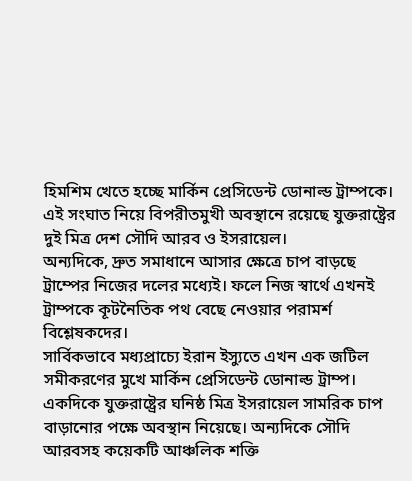হিমশিম খেতে হচ্ছে মার্কিন প্রেসিডেন্ট ডোনাল্ড ট্রাম্পকে। এই সংঘাত নিয়ে বিপরীতমুখী অবস্থানে রয়েছে যুক্তরাষ্ট্রের দুই মিত্র দেশ সৌদি আরব ও ইসরায়েল।
অন্যদিকে, দ্রুত সমাধানে আসার ক্ষেত্রে চাপ বাড়ছে ট্রাম্পের নিজের দলের মধ্যেই। ফলে নিজ স্বার্থে এখনই ট্রাম্পকে কূটনৈতিক পথ বেছে নেওয়ার পরামর্শ বিশ্লেষকদের।
সার্বিকভাবে মধ্যপ্রাচ্যে ইরান ইস্যুতে এখন এক জটিল সমীকরণের মুখে মার্কিন প্রেসিডেন্ট ডোনাল্ড ট্রাম্প। একদিকে যুক্তরাষ্ট্রের ঘনিষ্ঠ মিত্র ইসরায়েল সামরিক চাপ বাড়ানোর পক্ষে অবস্থান নিয়েছে। অন্যদিকে সৌদি আরবসহ কয়েকটি আঞ্চলিক শক্তি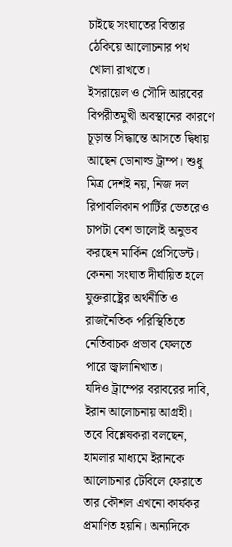চাইছে সংঘাতের বিস্তার ঠেকিয়ে আলোচনার পথ খোলা রাখতে।
ইসরায়েল ও সৌদি আরবের বিপরীতমুখী অবস্থানের কারণে চূড়ান্ত সিদ্ধান্তে আসতে দ্বিধায় আছেন ডোনাল্ড ট্রাম্প। শুধু মিত্র দেশই নয়, নিজ দল রিপাবলিকান পার্টির ভেতরেও চাপটা বেশ ভালোই অনুভব করছেন মার্কিন প্রেসিডেন্ট। কেননা সংঘাত দীর্ঘায়িত হলে যুক্তরাষ্ট্রের অর্থনীতি ও রাজনৈতিক পরিস্থিতিতে নেতিবাচক প্রভাব ফেলতে পারে জ্বালানিখাত।
যদিও ট্রাম্পের বরাবরের দাবি, ইরান আলোচনায় আগ্রহী। তবে বিশ্লেষকরা বলছেন, হামলার মাধ্যমে ইরানকে আলোচনার টেবিলে ফেরাতে তার কৌশল এখনো কার্যকর প্রমাণিত হয়নি। অন্যদিকে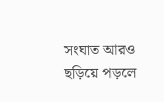সংঘাত আরও ছড়িয়ে পড়লে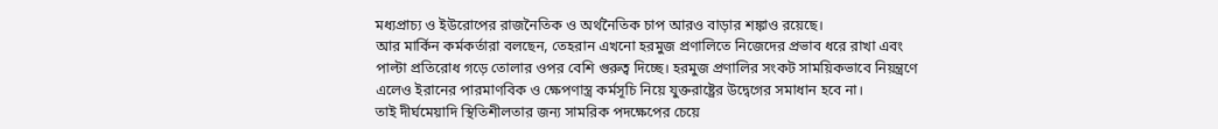মধ্যপ্রাচ্য ও ইউরোপের রাজনৈতিক ও অর্থনৈতিক চাপ আরও বাড়ার শঙ্কাও রয়েছে।
আর মার্কিন কর্মকর্তারা বলছেন, তেহরান এখনো হরমুজ প্রণালিতে নিজেদের প্রভাব ধরে রাখা এবং পাল্টা প্রতিরোধ গড়ে তোলার ওপর বেশি গুরুত্ব দিচ্ছে। হরমুজ প্রণালির সংকট সাময়িকভাবে নিয়ন্ত্রণে এলেও ইরানের পারমাণবিক ও ক্ষেপণাস্ত্র কর্মসূচি নিয়ে যুক্তরাষ্ট্রের উদ্বেগের সমাধান হবে না।
তাই দীর্ঘমেয়াদি স্থিতিশীলতার জন্য সামরিক পদক্ষেপের চেয়ে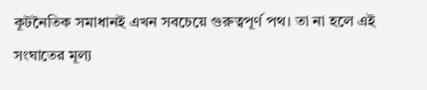কূটনৈতিক সমাধানই এখন সবচেয়ে গুরুত্বপূর্ণ পথ। তা না হলে এই সংঘাতের মূল্য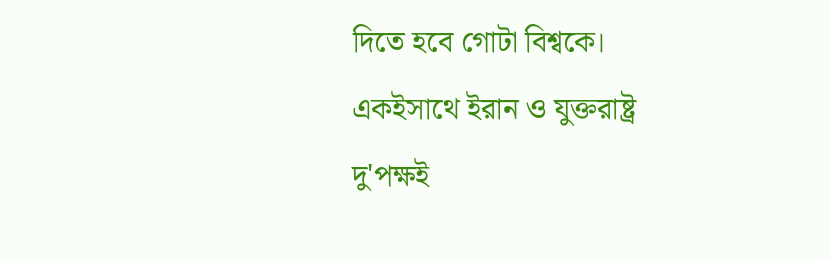দিতে হবে গোটা বিশ্বকে। একইসাথে ইরান ও যুক্তরাষ্ট্র দু'পক্ষই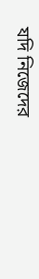যদি নিজেদের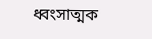ধ্বংসাত্মক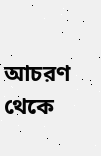আচরণ থেকে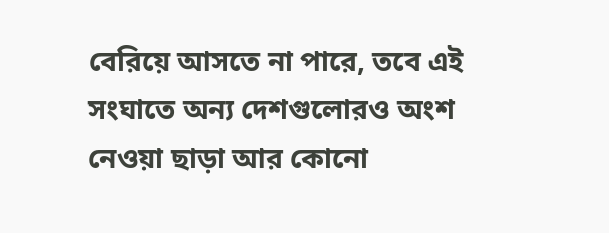বেরিয়ে আসতে না পারে, তবে এই সংঘাতে অন্য দেশগুলোরও অংশ নেওয়া ছাড়া আর কোনো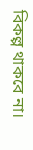বিকল্প থাকবে না।